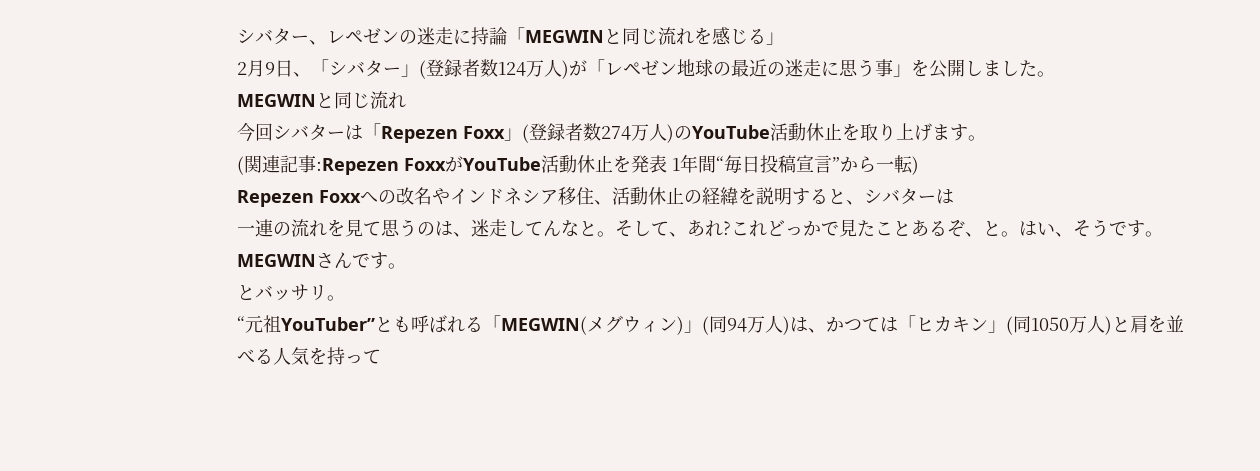シバター、レペゼンの迷走に持論「MEGWINと同じ流れを感じる」
2月9日、「シバター」(登録者数124万人)が「レペゼン地球の最近の迷走に思う事」を公開しました。
MEGWINと同じ流れ
今回シバターは「Repezen Foxx」(登録者数274万人)のYouTube活動休止を取り上げます。
(関連記事:Repezen FoxxがYouTube活動休止を発表 1年間“毎日投稿宣言”から一転)
Repezen Foxxへの改名やインドネシア移住、活動休止の経緯を説明すると、シバターは
一連の流れを見て思うのは、迷走してんなと。そして、あれ?これどっかで見たことあるぞ、と。はい、そうです。MEGWINさんです。
とバッサリ。
“元祖YouTuber”とも呼ばれる「MEGWIN(メグウィン)」(同94万人)は、かつては「ヒカキン」(同1050万人)と肩を並べる人気を持って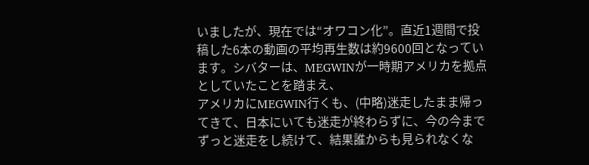いましたが、現在では“オワコン化”。直近1週間で投稿した6本の動画の平均再生数は約9600回となっています。シバターは、MEGWINが一時期アメリカを拠点としていたことを踏まえ、
アメリカにMEGWIN行くも、(中略)迷走したまま帰ってきて、日本にいても迷走が終わらずに、今の今までずっと迷走をし続けて、結果誰からも見られなくな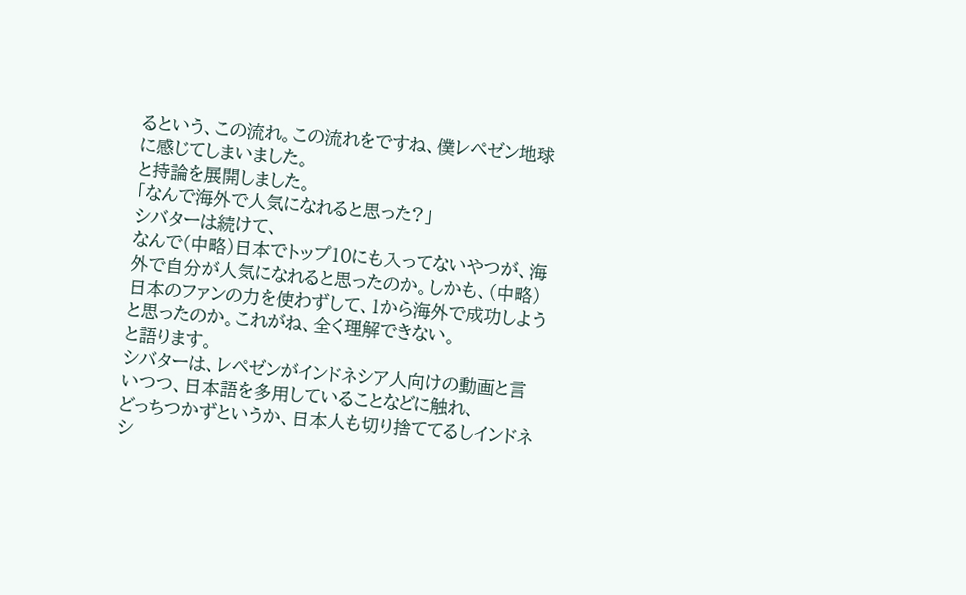るという、この流れ。この流れをですね、僕レペゼン地球に感じてしまいました。
と持論を展開しました。
「なんで海外で人気になれると思った?」
シバターは続けて、
なんで(中略)日本でトップ10にも入ってないやつが、海外で自分が人気になれると思ったのか。しかも、(中略)日本のファンの力を使わずして、1から海外で成功しようと思ったのか。これがね、全く理解できない。
と語ります。
シバターは、レペゼンがインドネシア人向けの動画と言いつつ、日本語を多用していることなどに触れ、
どっちつかずというか、日本人も切り捨ててるしインドネシ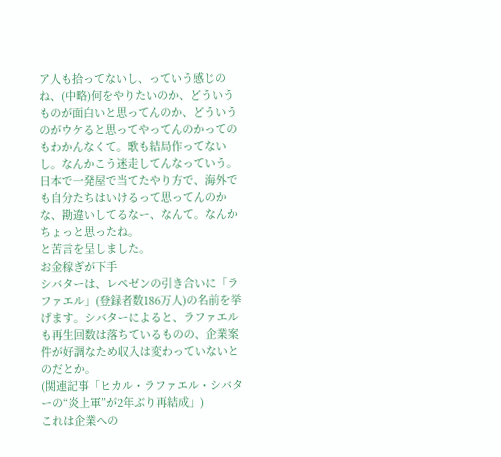ア人も拾ってないし、っていう感じのね、(中略)何をやりたいのか、どういうものが面白いと思ってんのか、どういうのがウケると思ってやってんのかってのもわかんなくて。歌も結局作ってないし。なんかこう迷走してんなっていう。
日本で一発屋で当てたやり方で、海外でも自分たちはいけるって思ってんのかな、勘違いしてるなー、なんて。なんかちょっと思ったね。
と苦言を呈しました。
お金稼ぎが下手
シバターは、レペゼンの引き合いに「ラファエル」(登録者数186万人)の名前を挙げます。シバターによると、ラファエルも再生回数は落ちているものの、企業案件が好調なため収入は変わっていないとのだとか。
(関連記事「ヒカル・ラファエル・シバターの“炎上軍”が2年ぶり再結成」)
これは企業への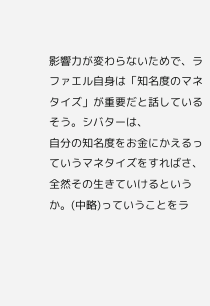影響力が変わらないためで、ラファエル自身は「知名度のマネタイズ」が重要だと話しているそう。シバターは、
自分の知名度をお金にかえるっていうマネタイズをすればさ、全然その生きていけるというか。(中略)っていうことをラ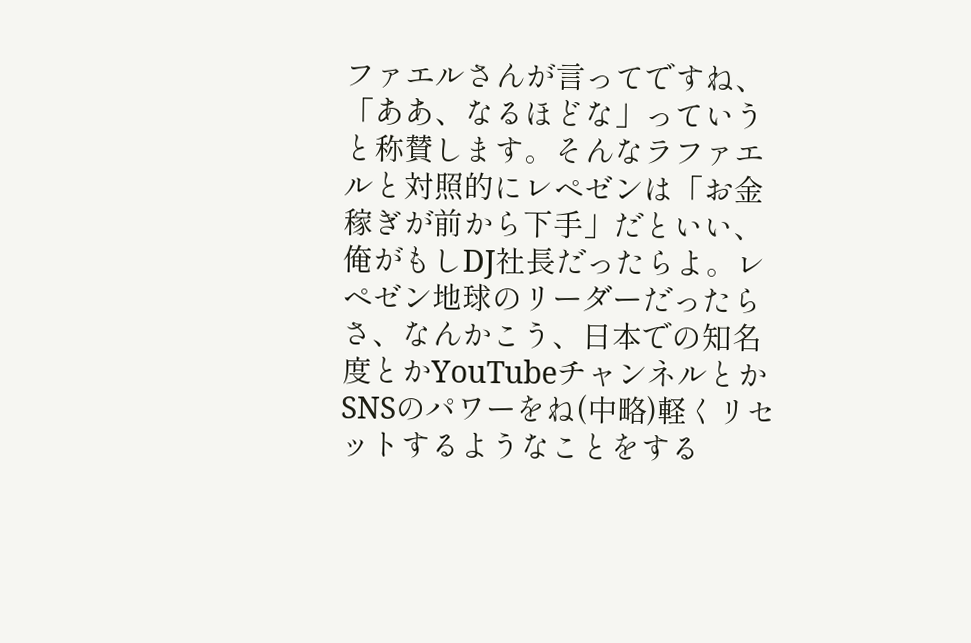ファエルさんが言ってですね、「ああ、なるほどな」っていう
と称賛します。そんなラファエルと対照的にレペゼンは「お金稼ぎが前から下手」だといい、
俺がもしDJ社長だったらよ。レペゼン地球のリーダーだったらさ、なんかこう、日本での知名度とかYouTubeチャンネルとかSNSのパワーをね(中略)軽くリセットするようなことをする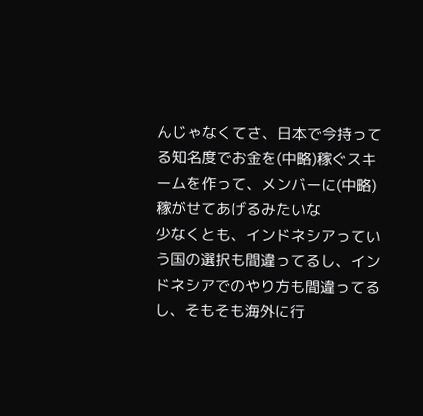んじゃなくてさ、日本で今持ってる知名度でお金を(中略)稼ぐスキームを作って、メンバーに(中略)稼がせてあげるみたいな
少なくとも、インドネシアっていう国の選択も間違ってるし、インドネシアでのやり方も間違ってるし、そもそも海外に行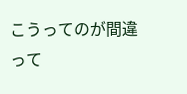こうってのが間違って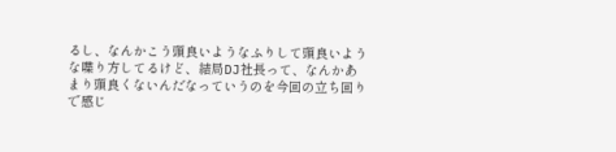るし、なんかこう頭良いようなふりして頭良いような喋り方してるけど、結局DJ社長って、なんかあまり頭良くないんだなっていうのを今回の立ち回りで感じ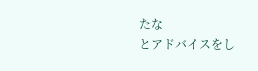たな
とアドバイスをし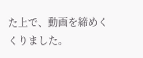た上で、動画を締めくくりました。